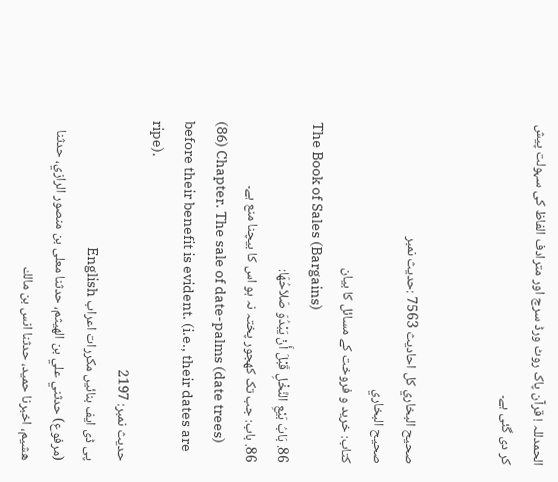الحمدللہ ! قرآن پاک روٹ ورڈ سرچ اور مترادف الفاظ کی سہولت پیش کر دی گئی ہے۔


صحيح البخاري کل احادیث 7563 :حدیث نمبر
صحيح البخاري
کتاب: خرید و فروخت کے مسائل کا بیان
The Book of Sales (Bargains)
86. بَابُ بَيْعِ النَّخْلِ قَبْلَ أَنْ يَبْدُوَ صَلاَحُهَا:
86. باب: جب تک کھجور پختہ نہ ہو اس کا بیچنا منع ہے۔
(86) Chapter. The sale of date-palms (date trees) before their benefit is evident. (i.e., their dates are ripe).
حدیث نمبر: 2197
پی ڈی ایف بنائیں مکررات اعراب English
(مرفوع) حدثني علي بن الهيثم، حدثنا معلى بن منصور الرازي، حدثنا هشيم، اخبرنا حميد، حدثنا انس بن مالك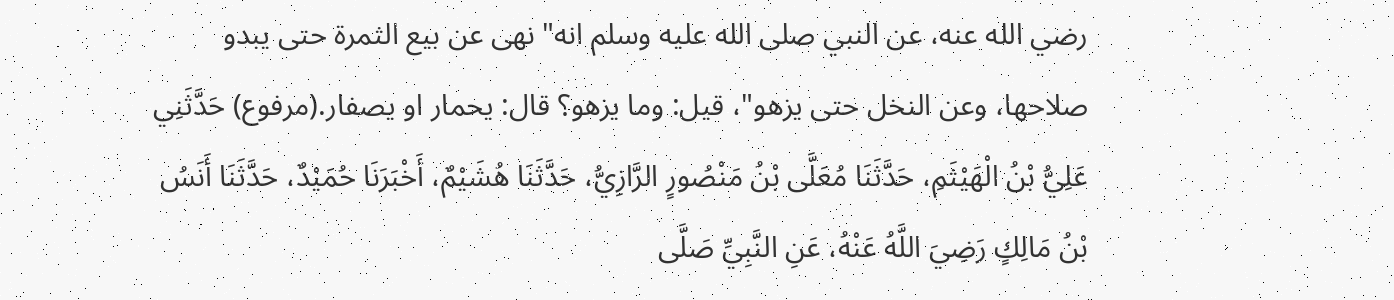رضي الله عنه، عن النبي صلى الله عليه وسلم انه" نهى عن بيع الثمرة حتى يبدو صلاحها، وعن النخل حتى يزهو"، قيل: وما يزهو؟ قال: يحمار او يصفار.(مرفوع) حَدَّثَنِي عَلِيُّ بْنُ الْهَيْثَمِ، حَدَّثَنَا مُعَلَّى بْنُ مَنْصُورٍ الرَّازِيُّ، حَدَّثَنَا هُشَيْمٌ، أَخْبَرَنَا حُمَيْدٌ، حَدَّثَنَا أَنَسُ بْنُ مَالِكٍ رَضِيَ اللَّهُ عَنْهُ، عَنِ النَّبِيِّ صَلَّى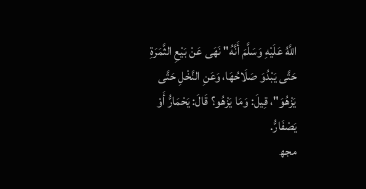اللَّهُ عَلَيْهِ وَسَلَّمَ أَنَّهُ" نَهَى عَنْ بَيْعِ الثَّمَرَةِ حَتَّى يَبْدُوَ صَلَاحُهَا، وَعَنِ النَّخْلِ حَتَّى يَزْهُوَ"، قِيلَ: وَمَا يَزْهُو؟ قَالَ: يَحْمَارُّ أَوْ يَصْفَارُّ.
مجھ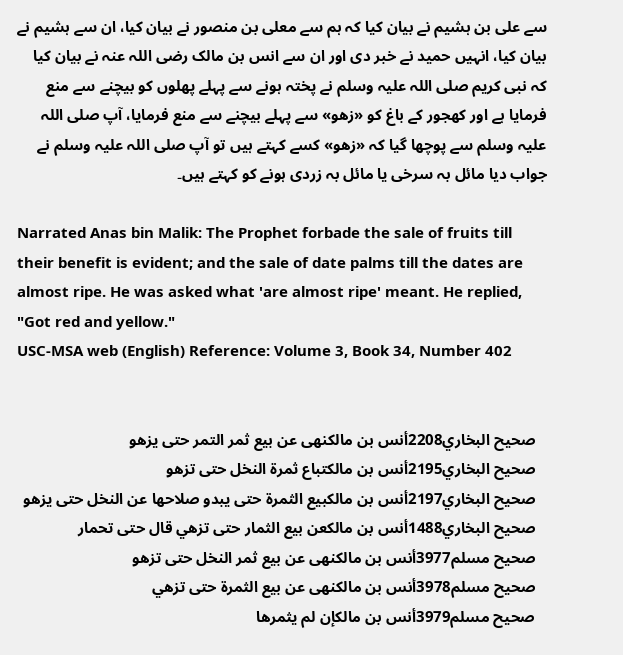سے علی بن ہشیم نے بیان کیا کہ ہم سے معلی بن منصور نے بیان کیا، ان سے ہشیم نے بیان کیا، انہیں حمید نے خبر دی اور ان سے انس بن مالک رضی اللہ عنہ نے بیان کیا کہ نبی کریم صلی اللہ علیہ وسلم نے پختہ ہونے سے پہلے پھلوں کو بیچنے سے منع فرمایا ہے اور کھجور کے باغ کو «زهو» سے پہلے بیچنے سے منع فرمایا، آپ صلی اللہ علیہ وسلم سے پوچھا گیا کہ «زهو» کسے کہتے ہیں تو آپ صلی اللہ علیہ وسلم نے جواب دیا مائل بہ سرخی یا مائل بہ زردی ہونے کو کہتے ہیں۔

Narrated Anas bin Malik: The Prophet forbade the sale of fruits till their benefit is evident; and the sale of date palms till the dates are almost ripe. He was asked what 'are almost ripe' meant. He replied, "Got red and yellow."
USC-MSA web (English) Reference: Volume 3, Book 34, Number 402


   صحيح البخاري2208أنس بن مالكنهى عن بيع ثمر التمر حتى يزهو
   صحيح البخاري2195أنس بن مالكتباع ثمرة النخل حتى تزهو
   صحيح البخاري2197أنس بن مالكبيع الثمرة حتى يبدو صلاحها عن النخل حتى يزهو
   صحيح البخاري1488أنس بن مالكعن بيع الثمار حتى تزهي قال حتى تحمار
   صحيح مسلم3977أنس بن مالكنهى عن بيع ثمر النخل حتى تزهو
   صحيح مسلم3978أنس بن مالكنهى عن بيع الثمرة حتى تزهي
   صحيح مسلم3979أنس بن مالكإن لم يثمرها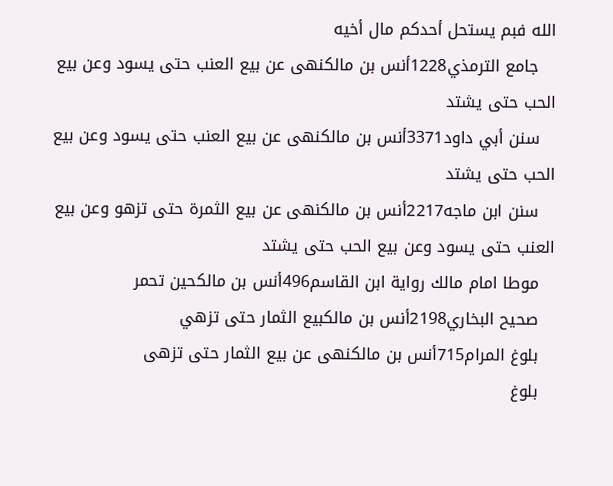الله فبم يستحل أحدكم مال أخيه
   جامع الترمذي1228أنس بن مالكنهى عن بيع العنب حتى يسود وعن بيع الحب حتى يشتد
   سنن أبي داود3371أنس بن مالكنهى عن بيع العنب حتى يسود وعن بيع الحب حتى يشتد
   سنن ابن ماجه2217أنس بن مالكنهى عن بيع الثمرة حتى تزهو وعن بيع العنب حتى يسود وعن بيع الحب حتى يشتد
   موطا امام مالك رواية ابن القاسم496أنس بن مالكحين تحمر
   صحيح البخاري2198أنس بن مالكبيع الثمار حتى تزهي
   بلوغ المرام715أنس بن مالكنهى عن بيع الثمار حتى تزهى
   بلوغ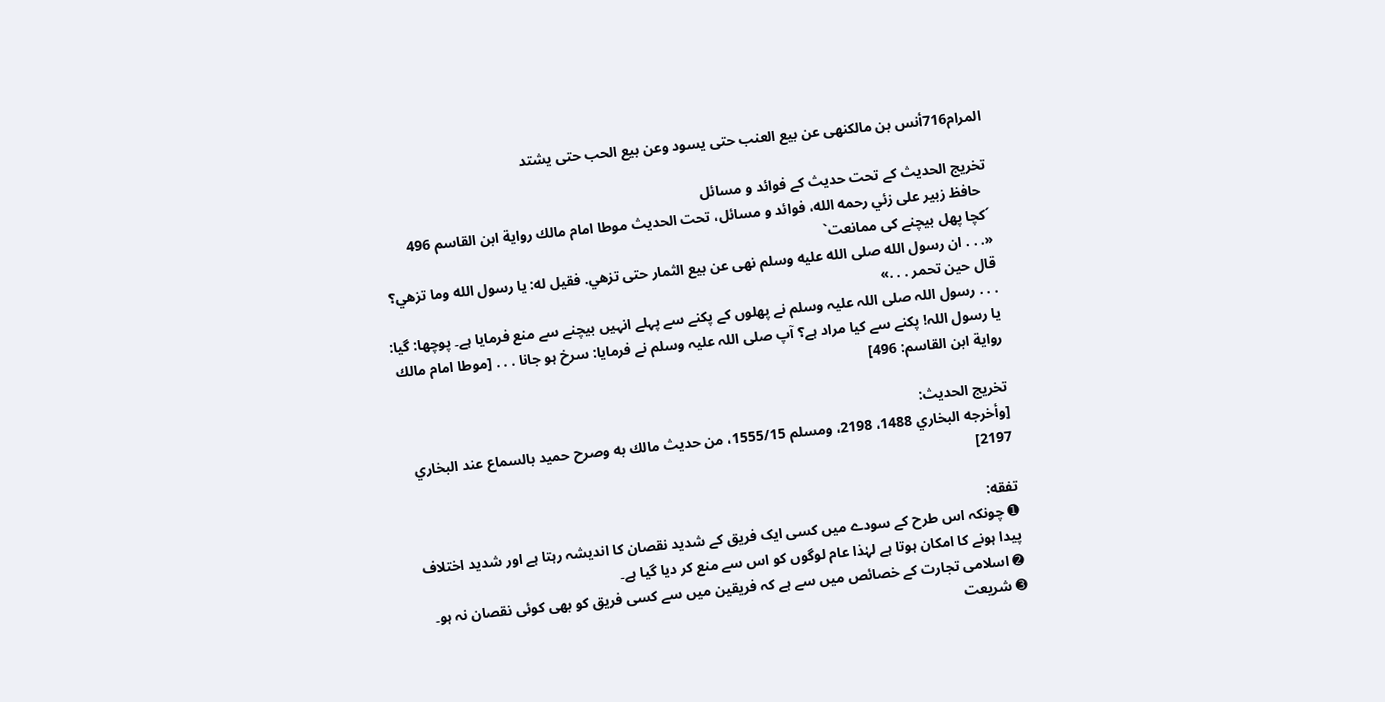المرام716أنس بن مالكنهى عن بيع العنب حتى يسود وعن بيع الحب حتى يشتد

تخریج الحدیث کے تحت حدیث کے فوائد و مسائل
  حافظ زبير على زئي رحمه الله، فوائد و مسائل، تحت الحديث موطا امام مالك رواية ابن القاسم 496
´کچا پھل بیچنے کی ممانعت`
«. . . ان رسول الله صلى الله عليه وسلم نهى عن بيع الثمار حتى تزهي. فقيل له: يا رسول الله وما تزهي؟ قال حين تحمر . . .»
. . . رسول اللہ صلی اللہ علیہ وسلم نے پھلوں کے پکنے سے پہلے انہیں بیچنے سے منع فرمایا ہے۔ پوچھا: گیا: یا رسول اللہ! پکنے سے کیا مراد ہے؟ آپ صلی اللہ علیہ وسلم نے فرمایا: سرخ ہو جانا . . . [موطا امام مالك رواية ابن القاسم: 496]

تخریج الحدیث:
[وأخرجه البخاري 1488، 2198، ومسلم 1555/15، من حديث مالك به وصرح حميد بالسماع عند البخاري 2197]

تفقه:
➊ چونکہ اس طرح کے سودے میں کسی ایک فریق کے شدید نقصان کا اندیشہ رہتا ہے اور شدید اختلاف پیدا ہونے کا امکان ہوتا ہے لہٰذا عام لوگوں کو اس سے منع کر دیا گیا ہے۔
➋ اسلامی تجارت کے خصائص میں سے ہے کہ فریقین میں سے کسی فریق کو بھی کوئی نقصان نہ ہو۔
➌ شریعت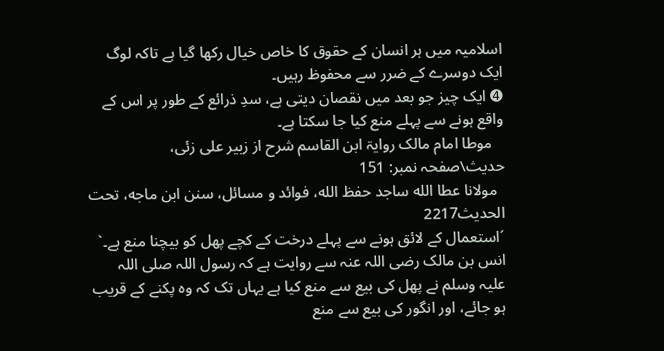اسلامیہ میں ہر انسان کے حقوق کا خاص خیال رکھا گیا ہے تاکہ لوگ ایک دوسرے کے ضرر سے محفوظ رہیں۔
➍ ایک چیز جو بعد میں نقصان دیتی ہے، سدِ ذرائع کے طور پر اس کے واقع ہونے سے پہلے منع کیا جا سکتا ہے۔
   موطا امام مالک روایۃ ابن القاسم شرح از زبیر علی زئی، حدیث\صفحہ نمبر: 151
  مولانا عطا الله ساجد حفظ الله، فوائد و مسائل، سنن ابن ماجه، تحت الحديث2217
´استعمال کے لائق ہونے سے پہلے درخت کے کچے پھل کو بیچنا منع ہے۔`
انس بن مالک رضی اللہ عنہ سے روایت ہے کہ رسول اللہ صلی اللہ علیہ وسلم نے پھل کی بیع سے منع کیا ہے یہاں تک کہ وہ پکنے کے قریب ہو جائے، اور انگور کی بیع سے منع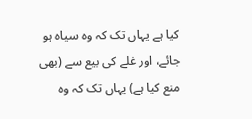کیا ہے یہاں تک کہ وہ سیاہ ہو جائے، اور غلے کی بیع سے (بھی منع کیا ہے) یہاں تک کہ وہ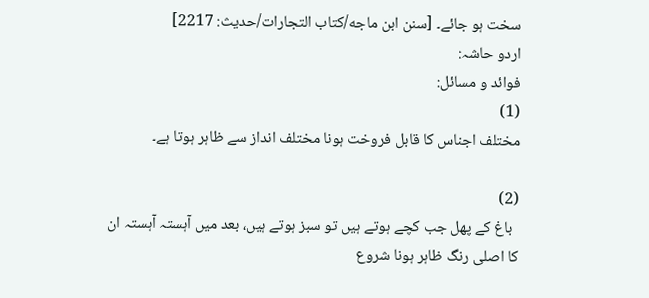سخت ہو جائے۔ [سنن ابن ماجه/كتاب التجارات/حدیث: 2217]
اردو حاشہ:
فوائد و مسائل:
(1)
مختلف اجناس کا قابل فروخت ہونا مختلف انداز سے ظاہر ہوتا ہے۔

(2)
  باغ کے پھل جب کچے ہوتے ہیں تو سبز ہوتے ہیں، بعد میں آہستہ آہستہ ان کا اصلی رنگ ظاہر ہونا شروع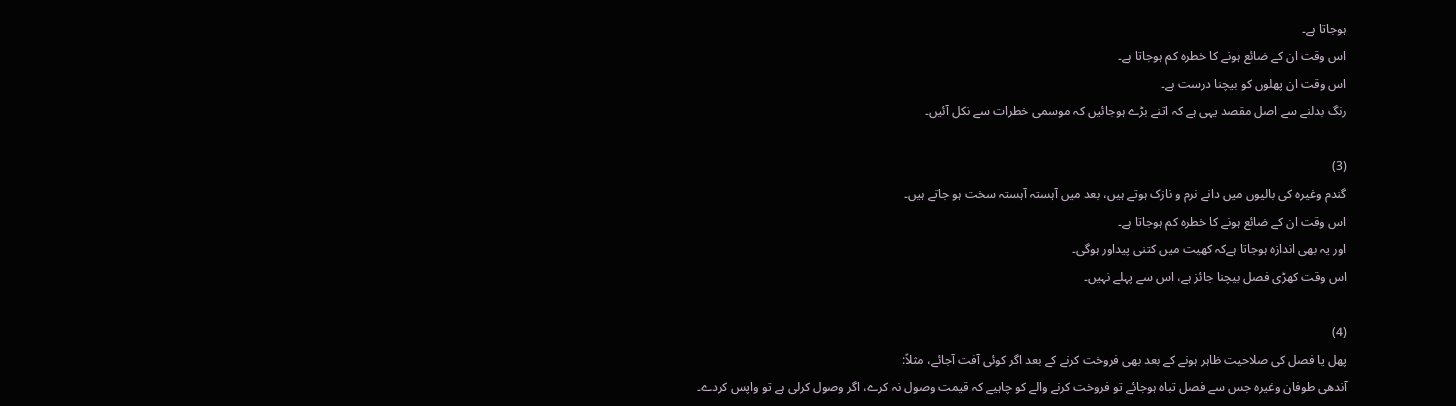ہوجاتا ہے۔
اس وقت ان کے ضائع ہونے کا خطرہ کم ہوجاتا ہے۔
اس وقت ان پھلوں کو بیچنا درست ہے۔
رنگ بدلنے سے اصل مقصد یہی ہے کہ اتنے بڑے ہوجائیں کہ موسمی خطرات سے نکل آئیں۔

(3)
گندم وغیرہ کی بالیوں میں دانے نرم و نازک ہوتے ہیں، بعد میں آہستہ آہستہ سخت ہو جاتے ہیں۔
اس وقت ان کے ضائع ہونے کا خطرہ کم ہوجاتا ہے۔
اور یہ بھی اندازہ ہوجاتا ہےکہ کھیت میں کتنی پیداور ہوگی۔
اس وقت کھڑی فصل بیچنا جائز ہے، اس سے پہلے نہیں۔

(4)
پھل یا فصل کی صلاحیت ظاہر ہونے کے بعد بھی فروخت کرنے کے بعد اگر کوئی آفت آجائے، مثلاً:
آندھی طوفان وغیرہ جس سے فصل تباہ ہوجائے تو فروخت کرنے والے کو چاہیے کہ قیمت وصول نہ کرے، اگر وصول کرلی ہے تو واپس کردے۔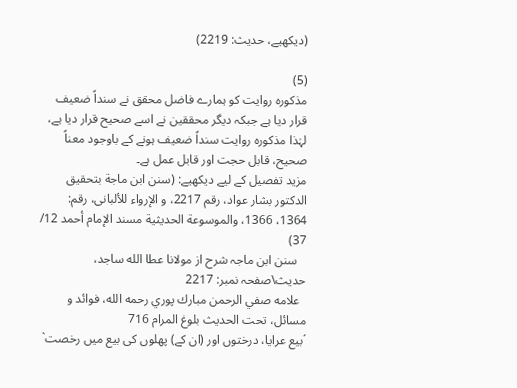(دیکھیے، حدیث: 2219)

(5)
مذکورہ روایت کو ہمارے فاضل محقق نے سنداً ضعیف قرار دیا ہے جبکہ دیگر محققین نے اسے صحیح قرار دیا ہے، لہٰذا مذکورہ روایت سنداً ضعیف ہونے کے باوجود معناً صحیح، قابل حجت اور قابل عمل ہے۔
مزید تفصیل کے لیے دیکھیے: (سنن ابن ماجة بتحقیق الدکتور بشار عواد، رقم 2217، و الإرواء للألبانی، رقم: 1364، 1366، والموسوعة الحدیثیة مسند الإمام أحمد 12/ 37)
   سنن ابن ماجہ شرح از مولانا عطا الله ساجد، حدیث\صفحہ نمبر: 2217
  علامه صفي الرحمن مبارك پوري رحمه الله، فوائد و مسائل، تحت الحديث بلوغ المرام 716
´بیع عرایا، درختوں اور (ان کے) پھلوں کی بیع میں رخصت`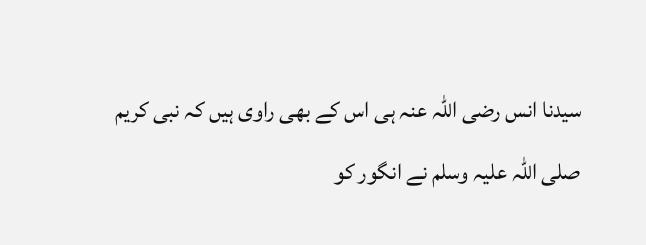سیدنا انس رضی اللہ عنہ ہی اس کے بھی راوی ہیں کہ نبی کریم صلی اللہ علیہ وسلم نے انگور کو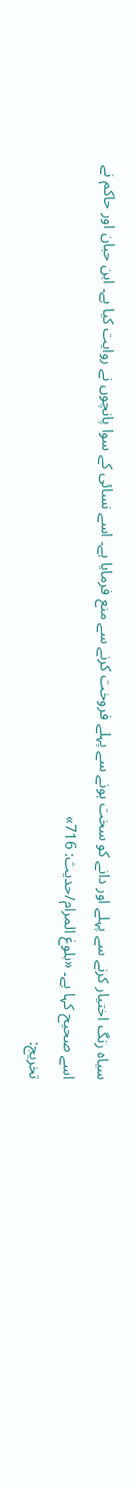سیاہ رنگ اختیار کرنے سے پہلے اور دانے کو سخت ہونے سے پہلے فروخت کرنے سے منع فرمایا ہے۔ اسے نسائی کے سوا پانچوں نے روایت کیا ہے۔ ابن حبان اور حاکم نے اسے صحیح کہا ہے۔ «بلوغ المرام/حدیث: 716»
تخریج: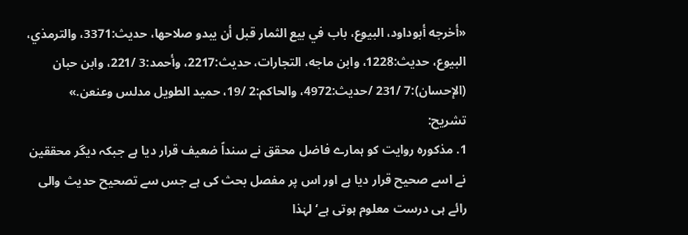«أخرجه أبوداود، البيوع، باب في بيع الثمار قبل أن يبدو صلاحها، حديث:3371، والترمذي، البيوع، حديث:1228، وابن ماجه، التجارات، حديث:2217، وأحمد:3 /221، وابن حبان (الإحسان):7 /231 /حديث:4972، والحاكم:2 /19، حميد الطويل مدلس وعنعن.»
تشریح:
1. مذکورہ روایت کو ہمارے فاضل محقق نے سنداً ضعیف قرار دیا ہے جبکہ دیگر محققین نے اسے صحیح قرار دیا ہے اور اس پر مفصل بحث کی ہے جس سے تصحیح حدیث والی رائے ہی درست معلوم ہوتی ہے‘ لہٰذا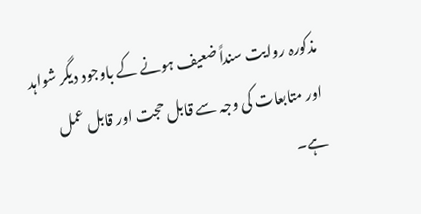مذکورہ روایت سنداً ضعیف ہونے کے باوجود دیگر شواہد اور متابعات کی وجہ سے قابل حجت اور قابل عمل ہے۔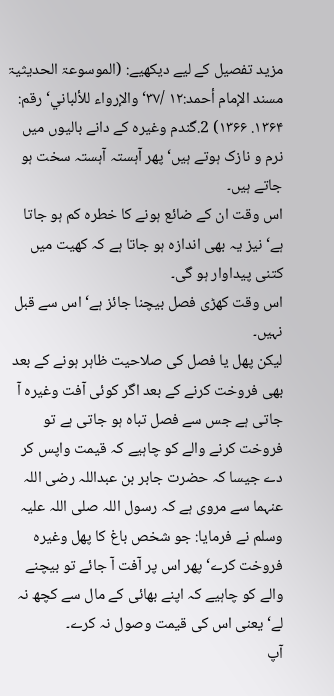مزید تفصیل کے لیے دیکھیے: (الموسوعۃ الحدیثیۃ مسند الإمام أحمد:۱۲ /۳۷‘ والإرواء للألباني‘ رقم: ۱۳۶۴. ۱۳۶۶) 2.گندم وغیرہ کے دانے بالیوں میں نرم و نازک ہوتے ہیں‘ پھر آہستہ آہستہ سخت ہو جاتے ہیں۔
اس وقت ان کے ضائع ہونے کا خطرہ کم ہو جاتا ہے‘ نیز یہ بھی اندازہ ہو جاتا ہے کہ کھیت میں کتنی پیداوار ہو گی۔
اس وقت کھڑی فصل بیچنا جائز ہے‘ اس سے قبل نہیں۔
لیکن پھل یا فصل کی صلاحیت ظاہر ہونے کے بعد بھی فروخت کرنے کے بعد اگر کوئی آفت وغیرہ آ جاتی ہے جس سے فصل تباہ ہو جاتی ہے تو فروخت کرنے والے کو چاہیے کہ قیمت واپس کر دے جیسا کہ حضرت جابر بن عبداللہ رضی اللہ عنہما سے مروی ہے کہ رسول اللہ صلی اللہ علیہ وسلم نے فرمایا: جو شخص باغ کا پھل وغیرہ فروخت کرے‘ پھر اس پر آفت آ جائے تو بیچنے والے کو چاہیے کہ اپنے بھائی کے مال سے کچھ نہ لے‘ یعنی اس کی قیمت وصول نہ کرے۔
آپ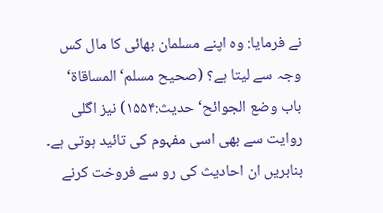نے فرمایا: وہ اپنے مسلمان بھائی کا مال کس وجہ سے لیتا ہے؟ (صحیح مسلم‘ المساقاۃ‘ باب وضع الجوائح‘ حدیث:۱۵۵۴) نیز اگلی روایت سے بھی اسی مفہوم کی تائید ہوتی ہے۔
بنابریں ان احادیث کی رو سے فروخت کرنے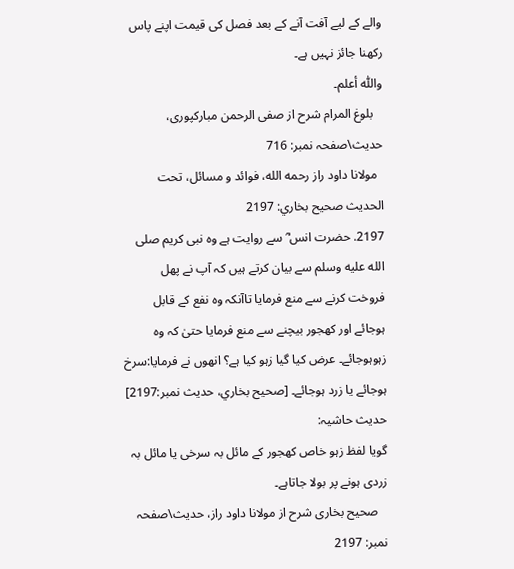والے کے لیے آفت آنے کے بعد فصل کی قیمت اپنے پاس رکھنا جائز نہیں ہے۔
واللّٰہ أعلم۔
   بلوغ المرام شرح از صفی الرحمن مبارکپوری، حدیث\صفحہ نمبر: 716
  مولانا داود راز رحمه الله، فوائد و مسائل، تحت الحديث صحيح بخاري: 2197
2197. حضرت انس ؓ سے روایت ہے وہ نبی کریم صلى الله عليه وسلم سے بیان کرتے ہیں کہ آپ نے پھل فروخت کرنے سے منع فرمایا تاآنکہ وہ نفع کے قابل ہوجائے اور کھجور بیچنے سے منع فرمایا حتیٰ کہ وہ زہوہوجائے۔ عرض کیا گیا زہو کیا ہے؟ انھوں نے فرمایا:سرخ ہوجائے یا زرد ہوجائے۔ [صحيح بخاري، حديث نمبر:2197]
حدیث حاشیہ:
گویا لفظ زہو خاص کھجور کے مائل بہ سرخی یا مائل بہ زردی ہونے پر بولا جاتاہے۔
   صحیح بخاری شرح از مولانا داود راز، حدیث\صفحہ نمبر: 2197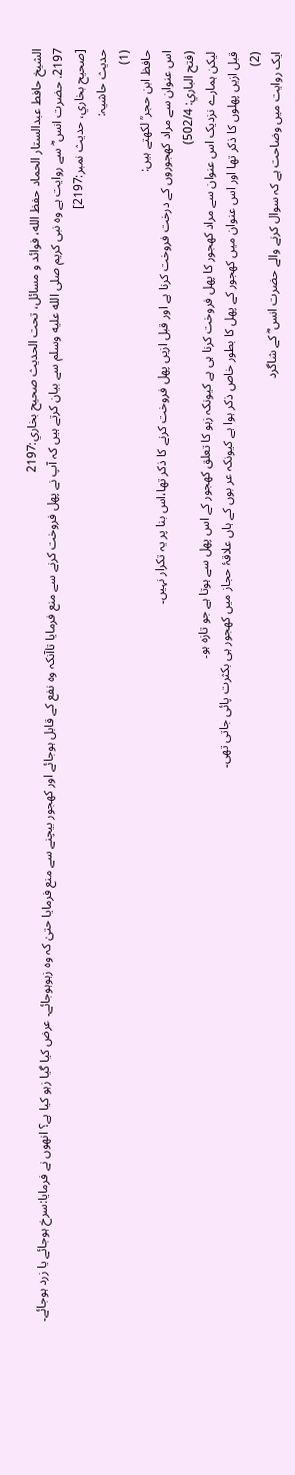الشيخ حافط عبدالستار الحماد حفظ الله، فوائد و مسائل، تحت الحديث صحيح بخاري:2197
2197. حضرت انس ؓ سے روایت ہے وہ نبی کریم صلى الله عليه وسلم سے بیان کرتے ہیں کہ آپ نے پھل فروخت کرنے سے منع فرمایا تاآنکہ وہ نفع کے قابل ہوجائے اور کھجور بیچنے سے منع فرمایا حتیٰ کہ وہ زہوہوجائے۔ عرض کیا گیا زہو کیا ہے؟ انھوں نے فرمایا:سرخ ہوجائے یا زرد ہوجائے۔ [صحيح بخاري، حديث نمبر:2197]
حدیث حاشیہ:
(1)
حافظ ابن حجر ؒ لکھتے ہیں:
اس عنوان سے مراد کھجوروں کے درخت فروخت کرنا ہے اور قبل ازیں پھل فروخت کرنے کا ذکر تھا،اس بنا پر یہ تکرار نہیں۔
(فتح الباري: 502/4)
لیکن ہمارے نزدیک اس عنوان سے مراد کھجور کا پھل فروخت کرنا ہی ہے کیونکہ زہو کا تعلق کھجور کے اس پھل سے ہوتا ہے جو تازہ ہو۔
قبل ازیں پھلوں کا ذکر تھا اور اس عنوان میں کھجور کے پھل کا بطور خاص ذکر ہوا ہے کیونکہ عر بوں کے ہاں علاقۂ حجاز میں کھجور ہی بکثرت پائی جاتی تھی۔
(2)
ایک روایت میں وضاحت ہے کہ سوال کرنے والے حضرت انس ؓ کے شاگرد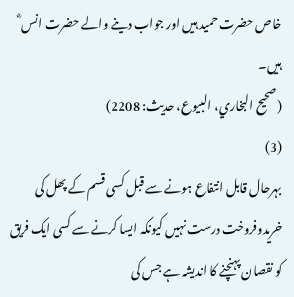خاص حضرت حمید ہیں اور جواب دینے والے حضرت انس ؓ ہیں۔
(صحیح البخاري، البیوع، حدیث: 2208)
(3)
بہرحال قابل انتفاع ہونے سے قبل کسی قسم کے پھل کی خریدوفروخت درست نہیں کیونکہ ایسا کرنے سے کسی ایک فریق کو نقصان پہنچنے کا اندیشہ ہے جس کی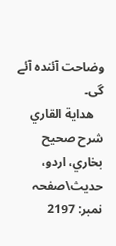وضاحت آئندہ آئے گی۔
   هداية القاري شرح صحيح بخاري، اردو، حدیث\صفحہ نمبر: 2197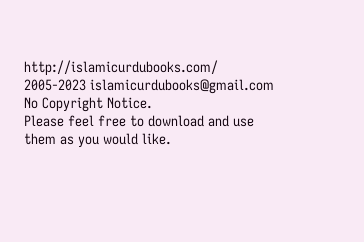http://islamicurdubooks.com/ 2005-2023 islamicurdubooks@gmail.com No Copyright Notice.
Please feel free to download and use them as you would like.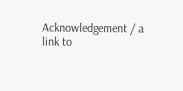Acknowledgement / a link to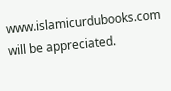www.islamicurdubooks.com will be appreciated.